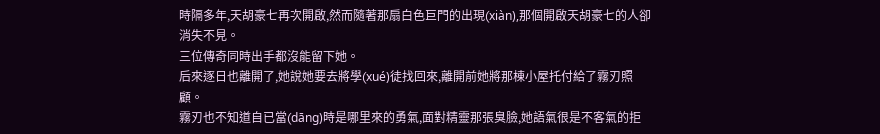時隔多年,天胡豪七再次開啟,然而隨著那扇白色巨門的出現(xiàn),那個開啟天胡豪七的人卻消失不見。
三位傳奇同時出手都沒能留下她。
后來逐日也離開了,她說她要去將學(xué)徒找回來,離開前她將那棟小屋托付給了霧刃照顧。
霧刃也不知道自已當(dāng)時是哪里來的勇氣,面對精靈那張臭臉,她語氣很是不客氣的拒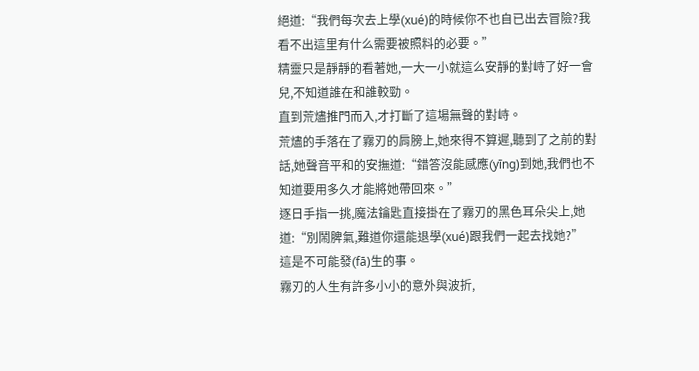絕道:“我們每次去上學(xué)的時候你不也自已出去冒險?我看不出這里有什么需要被照料的必要。”
精靈只是靜靜的看著她,一大一小就這么安靜的對峙了好一會兒,不知道誰在和誰較勁。
直到荒燼推門而入,才打斷了這場無聲的對峙。
荒燼的手落在了霧刃的肩膀上,她來得不算遲,聽到了之前的對話,她聲音平和的安撫道:“錯答沒能感應(yīng)到她,我們也不知道要用多久才能將她帶回來。”
逐日手指一挑,魔法鑰匙直接掛在了霧刃的黑色耳朵尖上,她道:“別鬧脾氣,難道你還能退學(xué)跟我們一起去找她?”
這是不可能發(fā)生的事。
霧刃的人生有許多小小的意外與波折,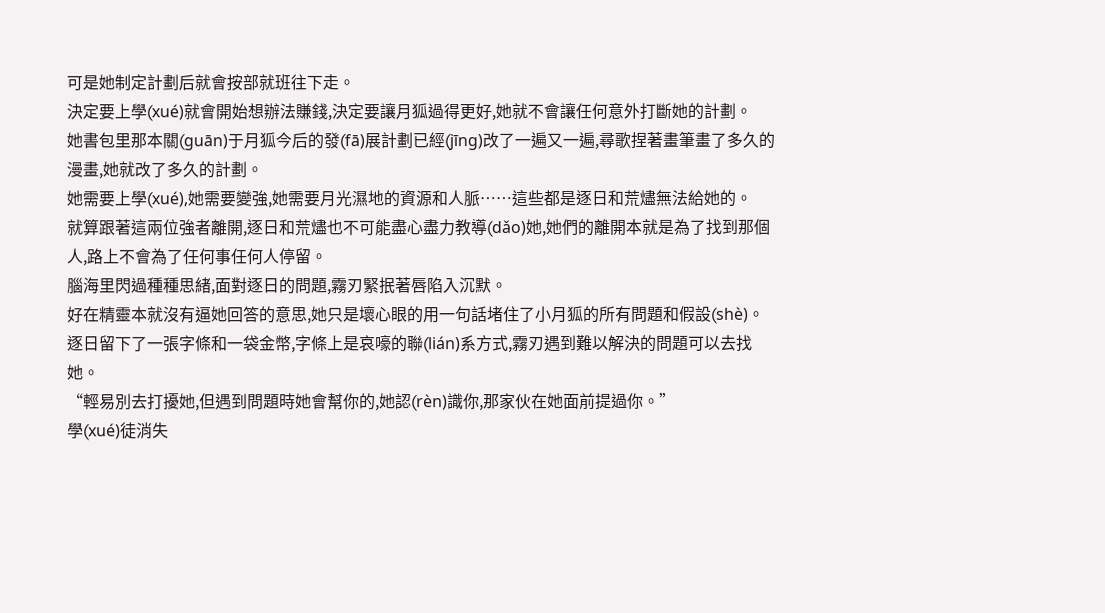可是她制定計劃后就會按部就班往下走。
決定要上學(xué)就會開始想辦法賺錢,決定要讓月狐過得更好,她就不會讓任何意外打斷她的計劃。
她書包里那本關(guān)于月狐今后的發(fā)展計劃已經(jīng)改了一遍又一遍,尋歌捏著畫筆畫了多久的漫畫,她就改了多久的計劃。
她需要上學(xué),她需要變強,她需要月光濕地的資源和人脈……這些都是逐日和荒燼無法給她的。
就算跟著這兩位強者離開,逐日和荒燼也不可能盡心盡力教導(dǎo)她,她們的離開本就是為了找到那個人,路上不會為了任何事任何人停留。
腦海里閃過種種思緒,面對逐日的問題,霧刃緊抿著唇陷入沉默。
好在精靈本就沒有逼她回答的意思,她只是壞心眼的用一句話堵住了小月狐的所有問題和假設(shè)。
逐日留下了一張字條和一袋金幣,字條上是哀嚎的聯(lián)系方式,霧刃遇到難以解決的問題可以去找她。
“輕易別去打擾她,但遇到問題時她會幫你的,她認(rèn)識你,那家伙在她面前提過你。”
學(xué)徒消失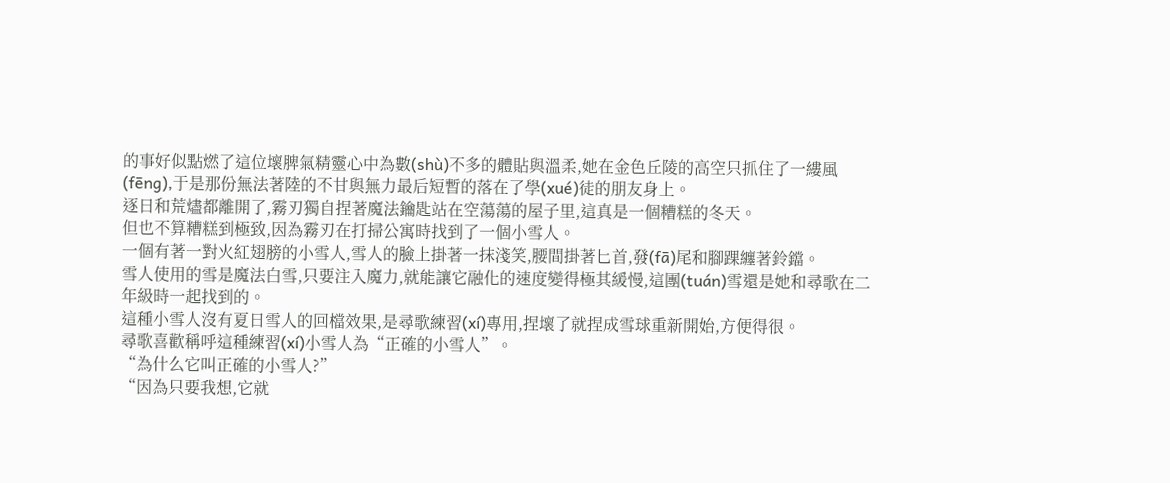的事好似點燃了這位壞脾氣精靈心中為數(shù)不多的體貼與溫柔,她在金色丘陵的高空只抓住了一縷風(fēng),于是那份無法著陸的不甘與無力最后短暫的落在了學(xué)徒的朋友身上。
逐日和荒燼都離開了,霧刃獨自捏著魔法鑰匙站在空蕩蕩的屋子里,這真是一個糟糕的冬天。
但也不算糟糕到極致,因為霧刃在打掃公寓時找到了一個小雪人。
一個有著一對火紅翅膀的小雪人,雪人的臉上掛著一抹淺笑,腰間掛著匕首,發(fā)尾和腳踝纏著鈴鐺。
雪人使用的雪是魔法白雪,只要注入魔力,就能讓它融化的速度變得極其緩慢,這團(tuán)雪還是她和尋歌在二年級時一起找到的。
這種小雪人沒有夏日雪人的回檔效果,是尋歌練習(xí)專用,捏壞了就捏成雪球重新開始,方便得很。
尋歌喜歡稱呼這種練習(xí)小雪人為“正確的小雪人”。
“為什么它叫正確的小雪人?”
“因為只要我想,它就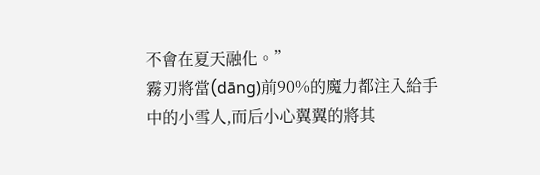不會在夏天融化。”
霧刃將當(dāng)前90%的魔力都注入給手中的小雪人,而后小心翼翼的將其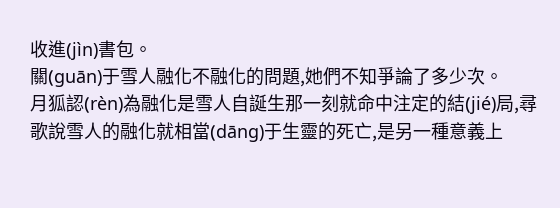收進(jìn)書包。
關(guān)于雪人融化不融化的問題,她們不知爭論了多少次。
月狐認(rèn)為融化是雪人自誕生那一刻就命中注定的結(jié)局,尋歌說雪人的融化就相當(dāng)于生靈的死亡,是另一種意義上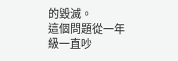的毀滅。
這個問題從一年級一直吵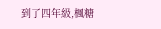到了四年級,楓糖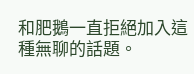和肥鵝一直拒絕加入這種無聊的話題。